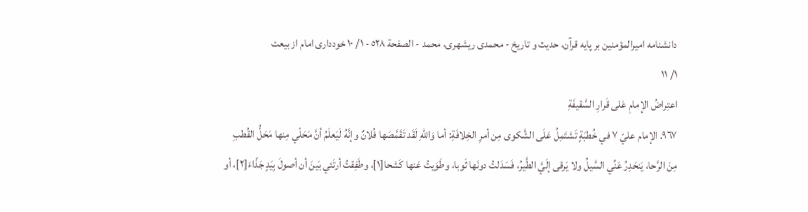دانشنامه اميرالمؤمنين بر پايه قرآن، حديث و تاريخ - محمدی ریشهری، محمد - الصفحة ٥٢٨ - ١/ ١٠ خوددارى امام از بيعت
١/ ١١
اعتِراضُ الإِمامِ عَلى قَرارِ السَّقيفَةِ
٩٦٧. الإمام عليّ ٧ في خُطبَةٍ تَشتَمِلُ عَلَى الشَّكوى مِن أمرِ الخِلافَةِ: أما وَاللّهِ لَقَد تَقَمَّصَها فُلانٌ وإنَّهُ لَيَعلَمُ أنَّ مَحَلّي مِنها مَحَلُّ القُطبِ مِنَ الرَّحا، يَنحَدِرُ عَنِّي السَّيلُ ولا يَرقى إلَيَّ الطَّيرُ، فَسَدَلتُ دونَها ثَوبا، وطَوَيتُ عَنها كَشحا[١]، وطَفِقتُ أرتَئي بَينَ أن أصولَ بِيَدٍ جَذّاءَ[٢]، أو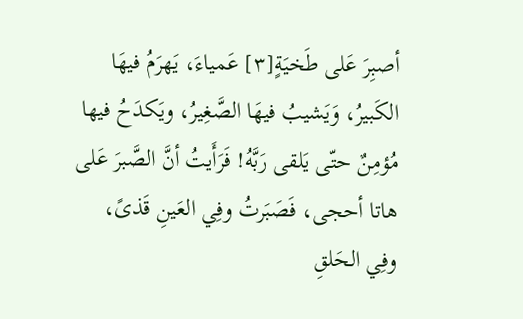أصبِرَ عَلى طَخيَةٍ[٣] عَمياءَ، يَهرَمُ فيهَا الكَبيرُ، وَيَشيبُ فيهَا الصَّغِيرُ، ويَكدَحُ فيها مُؤمِنٌ حتّى يَلقى رَبَّهُ! فَرَأَيتُ أنَّ الصَّبرَ عَلى هاتا أحجى، فَصَبَرتُ وفِي العَينِ قَذىً، وفِي الحَلقِ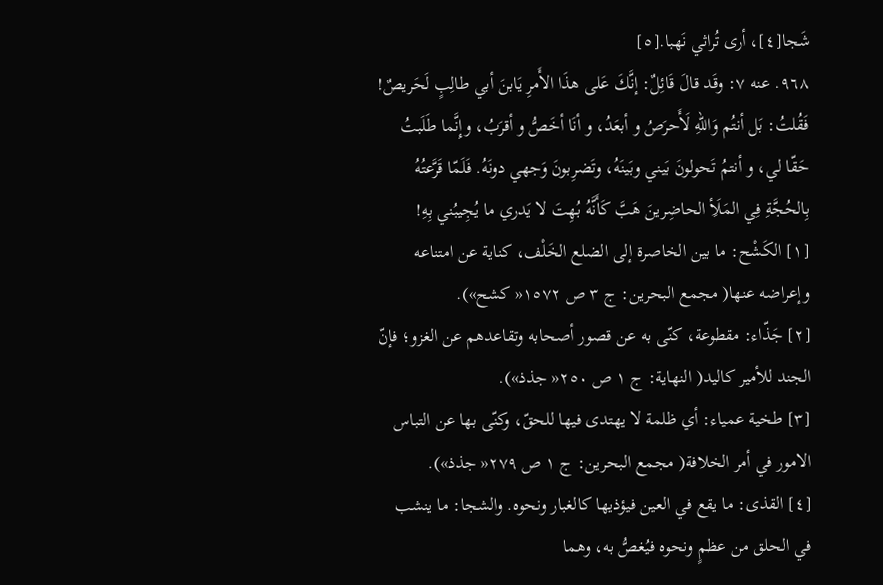شَجا[٤]، أرى تُراثي نَهبا.[٥]
٩٦٨. عنه ٧: وقَد قالَ قَائِلٌ: إنَّكَ عَلى هذَا الأَمرِ يَابنَ أبي طالِبٍ لَحَريصٌ! فَقُلتُ: بَل أنتُم وَاللّهِ لَأَحرَصُ و أبعَدُ، و أنَا أخَصُّ و أقرَبُ، وإِنَّما طَلَبتُ حَقّا لي، و أنتمُ تَحولونَ بَيني وبَينَهُ، وتَضرِبونَ وَجهي دونَهُ. فَلَمّا قَرَّعتُهُ بِالحُجَّةِ فِي المَلَأِ الحاضِرينَ هَبَّ كَأَنَّهُ بُهِتَ لا يَدري ما يُجِيبُني بِهِ!
[١] الكَشْح: ما بين الخاصرة إلى الضلع الخَلْف، كناية عن امتناعه وإعراضه عنها( مجمع البحرين: ج ٣ ص ١٥٧٢« كشح»).
[٢] جَذّاء: مقطوعة، كنّى به عن قصور أصحابه وتقاعدهم عن الغزو؛ فإنّ الجند للأمير كاليد( النهاية: ج ١ ص ٢٥٠« جذذ»).
[٣] طخية عمياء: أي ظلمة لا يهتدى فيها للحقّ، وكنّى بها عن التباس الامور في أمر الخلافة( مجمع البحرين: ج ١ ص ٢٧٩« جذذ»).
[٤] القذى: ما يقع في العين فيؤذيها كالغبار ونحوه. والشجا: ما ينشب في الحلق من عظمٍ ونحوه فيُغصُّ به، وهما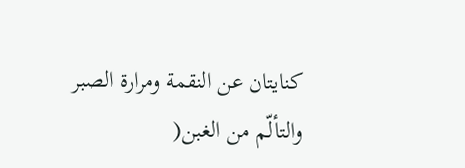كنايتان عن النقمة ومرارة الصبر والتألّم من الغبن(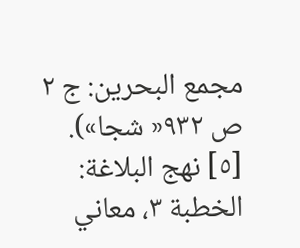مجمع البحرين: ج ٢ ص ٩٣٢« شجا»).
[٥] نهج البلاغة: الخطبة ٣، معاني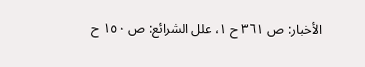الأخبار: ص ٣٦١ ح ١، علل الشرائع: ص ١٥٠ ح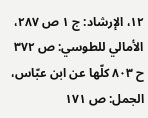١٢، الإرشاد: ج ١ ص ٢٨٧، الأمالي للطوسي: ص ٣٧٢ ح ٨٠٣ كلّها عن ابن عبّاس، الجمل: ص ١٧١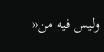وليس فيه من«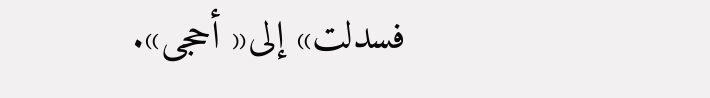فسدلت» إلى« أحجى».